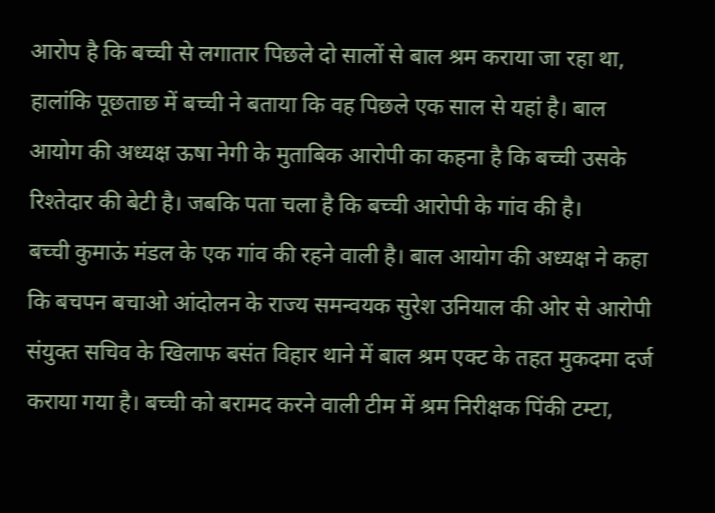आरोप है कि बच्ची से लगातार पिछले दो सालों से बाल श्रम कराया जा रहा था, हालांकि पूछताछ में बच्ची ने बताया कि वह पिछले एक साल से यहां है। बाल आयोग की अध्यक्ष ऊषा नेगी के मुताबिक आरोपी का कहना है कि बच्ची उसके रिश्तेदार की बेटी है। जबकि पता चला है कि बच्ची आरोपी के गांव की है।
बच्ची कुमाऊं मंडल के एक गांव की रहने वाली है। बाल आयोग की अध्यक्ष ने कहा कि बचपन बचाओ आंदोलन के राज्य समन्वयक सुरेश उनियाल की ओर से आरोपी संयुक्त सचिव के खिलाफ बसंत विहार थाने में बाल श्रम एक्ट के तहत मुकदमा दर्ज कराया गया है। बच्ची को बरामद करने वाली टीम में श्रम निरीक्षक पिंकी टम्टा,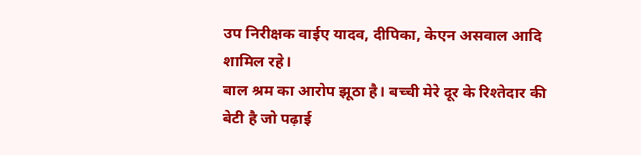उप निरीक्षक वाईए यादव, दीपिका, केएन असवाल आदि शामिल रहे।
बाल श्रम का आरोप झूठा है। बच्ची मेरे दूर के रिश्तेदार की बेटी है जो पढ़ाई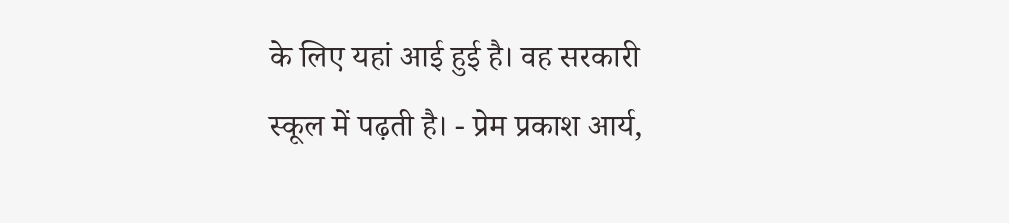के लिए यहां आई हुई है। वह सरकारी स्कूल में पढ़ती है। - प्रेम प्रकाश आर्य,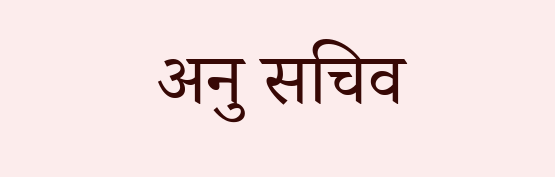अनु सचिव